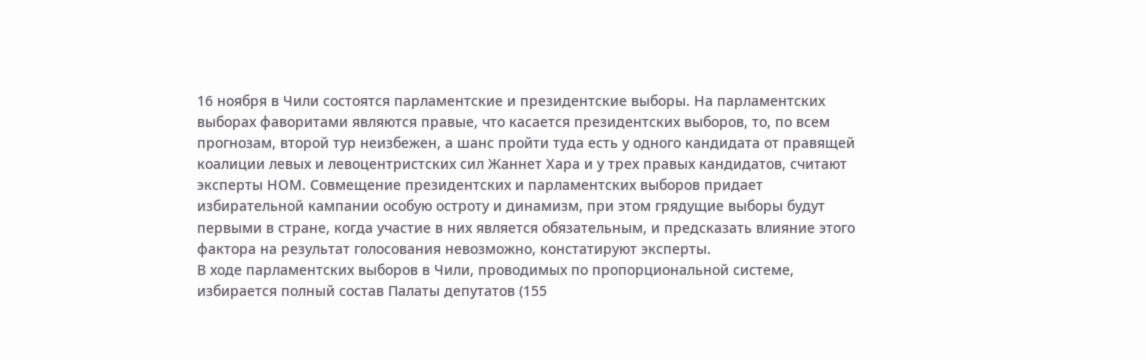16 ноября в Чили состоятся парламентские и президентские выборы. На парламентских выборах фаворитами являются правые, что касается президентских выборов, то, по всем прогнозам, второй тур неизбежен, а шанс пройти туда есть у одного кандидата от правящей коалиции левых и левоцентристских сил Жаннет Хара и у трех правых кандидатов, считают эксперты НОМ. Совмещение президентских и парламентских выборов придает избирательной кампании особую остроту и динамизм, при этом грядущие выборы будут первыми в стране, когда участие в них является обязательным, и предсказать влияние этого фактора на результат голосования невозможно, констатируют эксперты.
В ходе парламентских выборов в Чили, проводимых по пропорциональной системе, избирается полный состав Палаты депутатов (155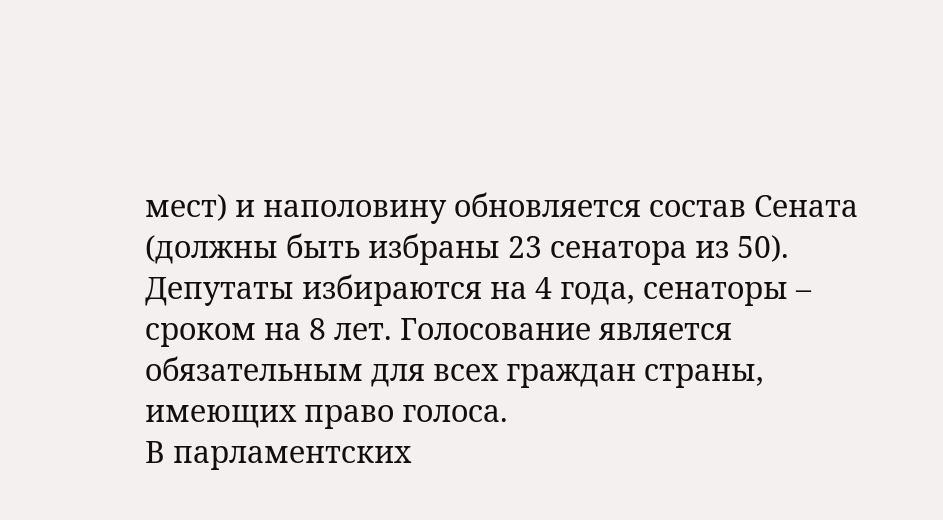мест) и наполовину обновляется состав Сената (должны быть избраны 23 сенатора из 50). Депутаты избираются на 4 года, сенаторы – сроком на 8 лет. Голосование является обязательным для всех граждан страны, имеющих право голоса.
В парламентских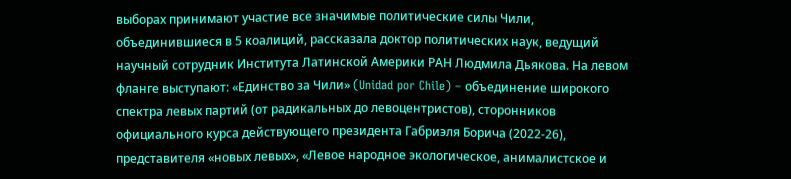выборах принимают участие все значимые политические силы Чили, объединившиеся в 5 коалиций, рассказала доктор политических наук, ведущий научный сотрудник Института Латинской Америки РАН Людмила Дьякова. На левом фланге выступают: «Единство за Чили» (Unidad por Chile) – объединение широкого спектра левых партий (от радикальных до левоцентристов), сторонников официального курса действующего президента Габриэля Борича (2022-26), представителя «новых левых», «Левое народное экологическое, анималистское и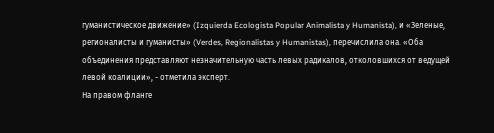гуманистическое движение» (Izquierda Ecologista Popular Animalista y Humanista), и «Зеленые, регионалисты и гуманисты» (Verdes, Regionalistas y Humanistas), перечислила она. «Оба объединения представляют незначительную часть левых радикалов, отколовшихся от ведущей левой коалиции», - отметила эксперт.
На правом фланге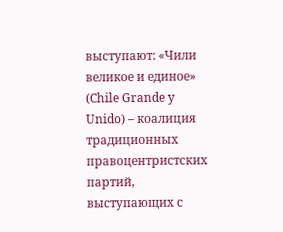выступают: «Чили великое и единое» (Chile Grande y Unido) – коалиция традиционных правоцентристских партий, выступающих с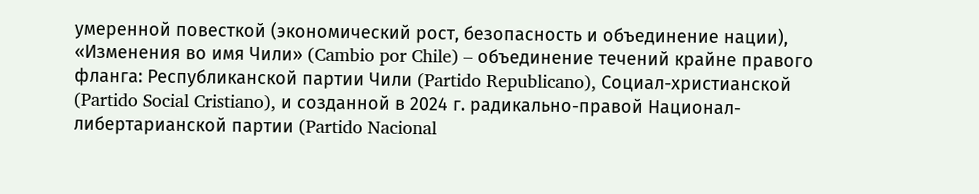умеренной повесткой (экономический рост, безопасность и объединение нации), «Изменения во имя Чили» (Cambio por Chile) – объединение течений крайне правого фланга: Республиканской партии Чили (Partido Republicano), Социал-христианской (Partido Social Cristiano), и созданной в 2024 г. радикально-правой Национал-либертарианской партии (Partido Nacional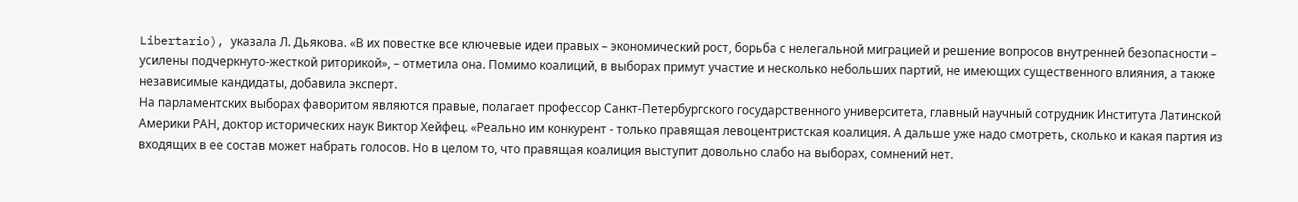Libertario), указала Л. Дьякова. «В их повестке все ключевые идеи правых – экономический рост, борьба с нелегальной миграцией и решение вопросов внутренней безопасности – усилены подчеркнуто-жесткой риторикой», – отметила она. Помимо коалиций, в выборах примут участие и несколько небольших партий, не имеющих существенного влияния, а также независимые кандидаты, добавила эксперт.
На парламентских выборах фаворитом являются правые, полагает профессор Санкт-Петербургского государственного университета, главный научный сотрудник Института Латинской Америки РАН, доктор исторических наук Виктор Хейфец. «Реально им конкурент - только правящая левоцентристская коалиция. А дальше уже надо смотреть, сколько и какая партия из входящих в ее состав может набрать голосов. Но в целом то, что правящая коалиция выступит довольно слабо на выборах, сомнений нет.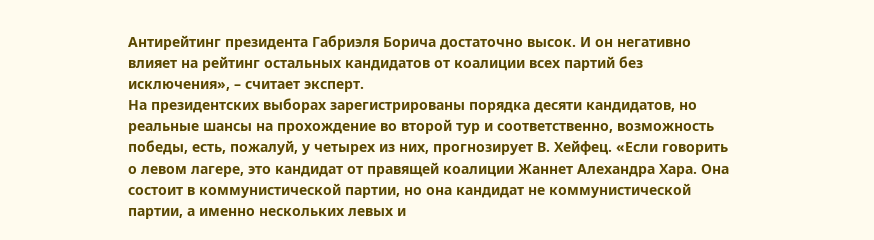Антирейтинг президента Габриэля Борича достаточно высок. И он негативно влияет на рейтинг остальных кандидатов от коалиции всех партий без исключения», – считает эксперт.
На президентских выборах зарегистрированы порядка десяти кандидатов, но реальные шансы на прохождение во второй тур и соответственно, возможность победы, есть, пожалуй, у четырех из них, прогнозирует В. Хейфец. «Если говорить о левом лагере, это кандидат от правящей коалиции Жаннет Алехандра Хара. Она состоит в коммунистической партии, но она кандидат не коммунистической партии, а именно нескольких левых и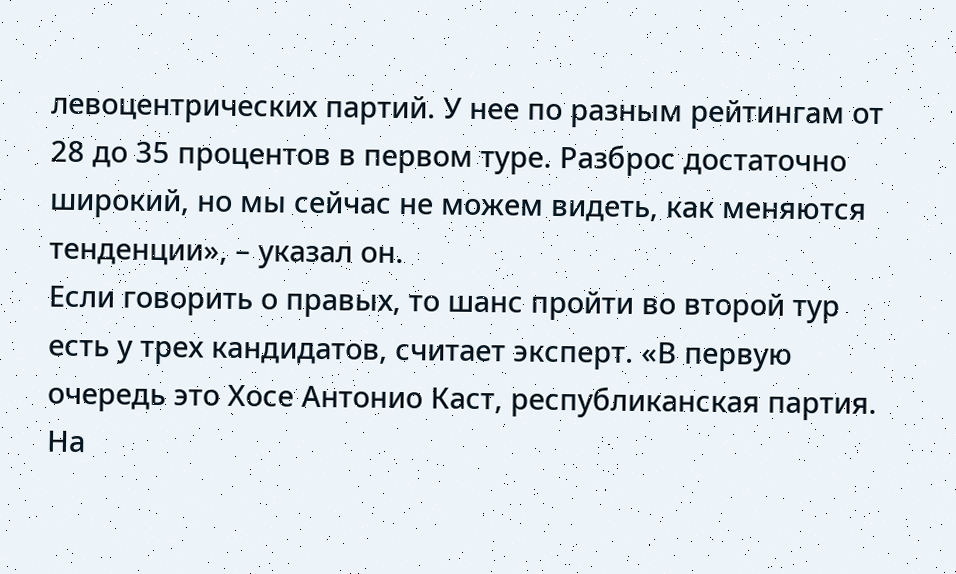левоцентрических партий. У нее по разным рейтингам от 28 до 35 процентов в первом туре. Разброс достаточно широкий, но мы сейчас не можем видеть, как меняются тенденции», – указал он.
Если говорить о правых, то шанс пройти во второй тур есть у трех кандидатов, считает эксперт. «В первую очередь это Хосе Антонио Каст, республиканская партия. На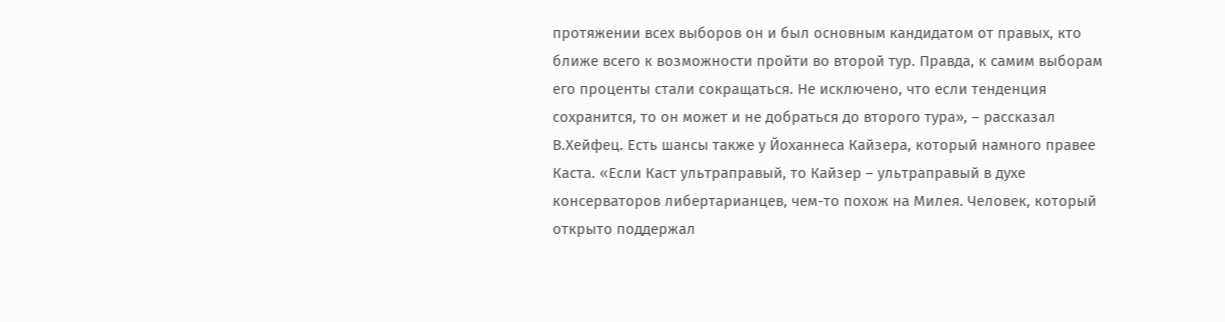протяжении всех выборов он и был основным кандидатом от правых, кто ближе всего к возможности пройти во второй тур. Правда, к самим выборам его проценты стали сокращаться. Не исключено, что если тенденция сохранится, то он может и не добраться до второго тура», – рассказал В.Хейфец. Есть шансы также у Йоханнеса Кайзера, который намного правее Каста. «Если Каст ультраправый, то Кайзер – ультраправый в духе консерваторов либертарианцев, чем-то похож на Милея. Человек, который открыто поддержал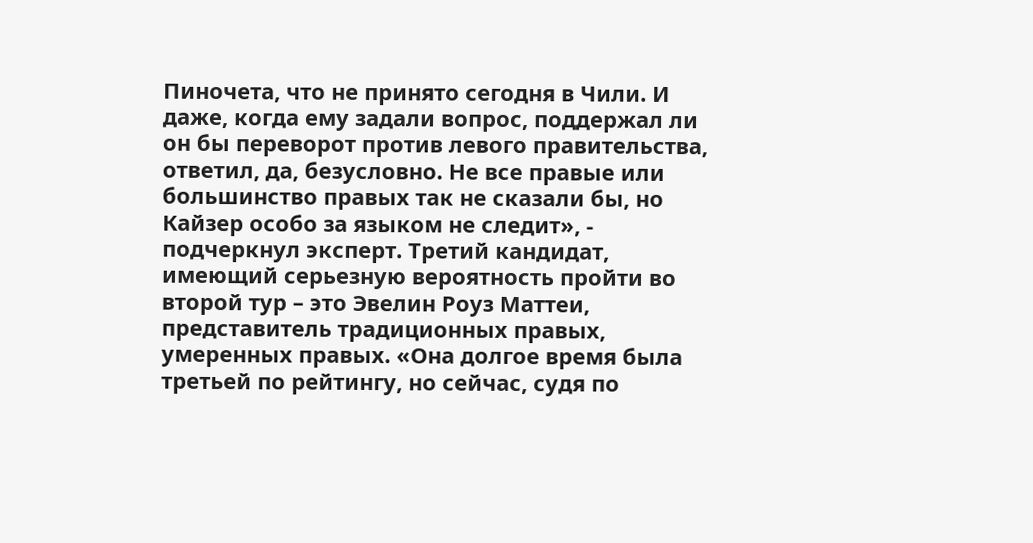Пиночета, что не принято сегодня в Чили. И даже, когда ему задали вопрос, поддержал ли он бы переворот против левого правительства, ответил, да, безусловно. Не все правые или большинство правых так не сказали бы, но Кайзер особо за языком не следит», - подчеркнул эксперт. Третий кандидат, имеющий серьезную вероятность пройти во второй тур – это Эвелин Роуз Маттеи, представитель традиционных правых, умеренных правых. «Она долгое время была третьей по рейтингу, но сейчас, судя по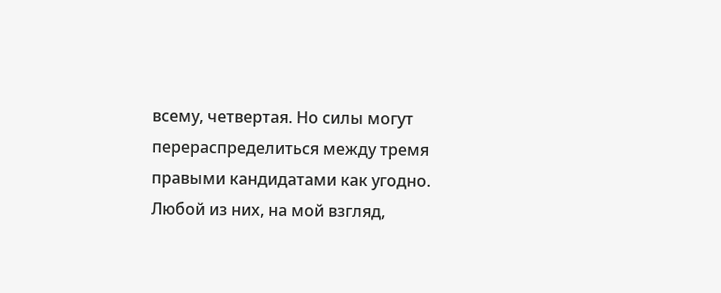всему, четвертая. Но силы могут перераспределиться между тремя правыми кандидатами как угодно. Любой из них, на мой взгляд,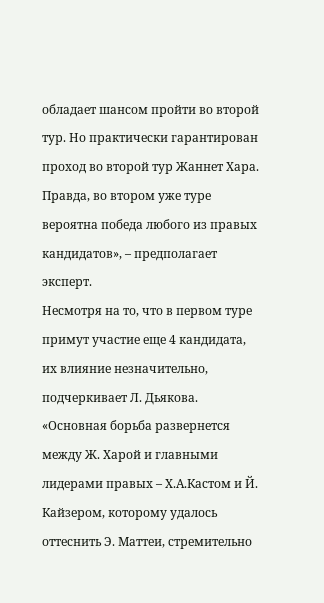обладает шансом пройти во второй тур. Но практически гарантирован проход во второй тур Жаннет Хара. Правда, во втором уже туре вероятна победа любого из правых кандидатов», – предполагает эксперт.
Несмотря на то, что в первом туре примут участие еще 4 кандидата, их влияние незначительно, подчеркивает Л. Дьякова. «Основная борьба развернется между Ж. Харой и главными лидерами правых – Х.А.Кастом и Й. Кайзером, которому удалось оттеснить Э. Маттеи, стремительно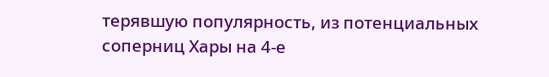терявшую популярность, из потенциальных соперниц Хары на 4-е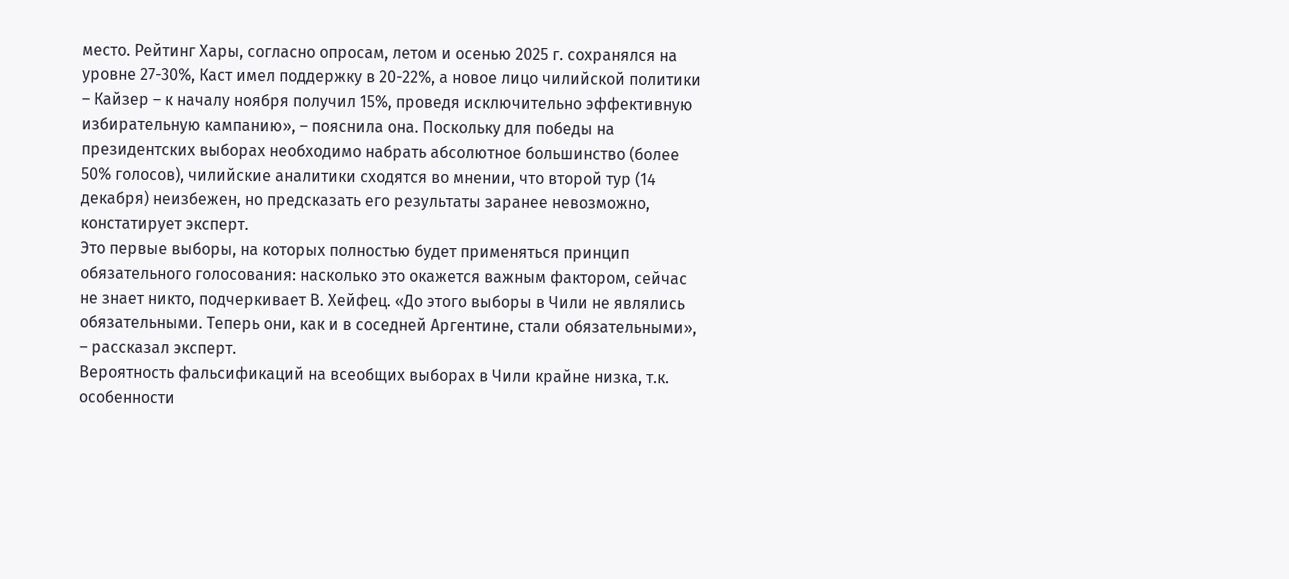место. Рейтинг Хары, согласно опросам, летом и осенью 2025 г. сохранялся на уровне 27-30%, Каст имел поддержку в 20-22%, а новое лицо чилийской политики – Кайзер – к началу ноября получил 15%, проведя исключительно эффективную избирательную кампанию», – пояснила она. Поскольку для победы на президентских выборах необходимо набрать абсолютное большинство (более 50% голосов), чилийские аналитики сходятся во мнении, что второй тур (14 декабря) неизбежен, но предсказать его результаты заранее невозможно, констатирует эксперт.
Это первые выборы, на которых полностью будет применяться принцип обязательного голосования: насколько это окажется важным фактором, сейчас не знает никто, подчеркивает В. Хейфец. «До этого выборы в Чили не являлись обязательными. Теперь они, как и в соседней Аргентине, стали обязательными», – рассказал эксперт.
Вероятность фальсификаций на всеобщих выборах в Чили крайне низка, т.к. особенности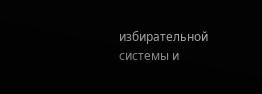избирательной системы и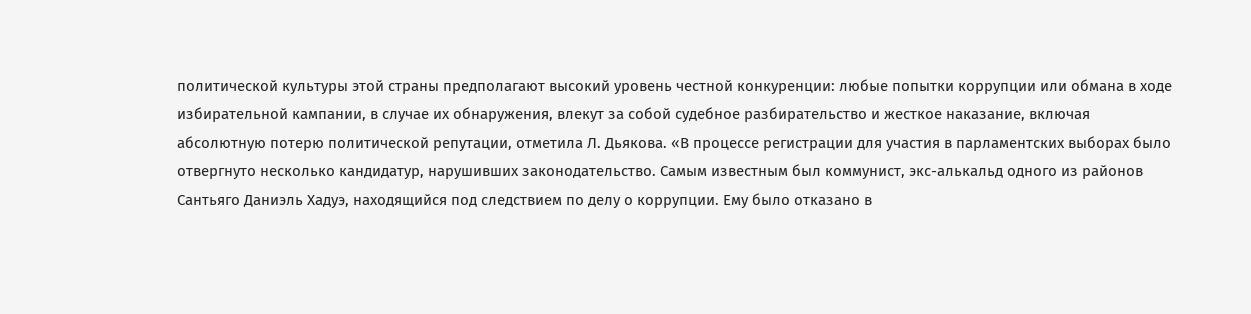политической культуры этой страны предполагают высокий уровень честной конкуренции: любые попытки коррупции или обмана в ходе избирательной кампании, в случае их обнаружения, влекут за собой судебное разбирательство и жесткое наказание, включая абсолютную потерю политической репутации, отметила Л. Дьякова. «В процессе регистрации для участия в парламентских выборах было отвергнуто несколько кандидатур, нарушивших законодательство. Самым известным был коммунист, экс-алькальд одного из районов Сантьяго Даниэль Хадуэ, находящийся под следствием по делу о коррупции. Ему было отказано в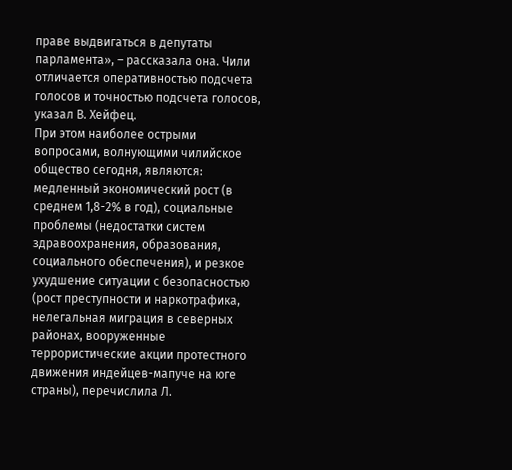праве выдвигаться в депутаты парламента», – рассказала она. Чили отличается оперативностью подсчета голосов и точностью подсчета голосов, указал В. Хейфец.
При этом наиболее острыми вопросами, волнующими чилийское общество сегодня, являются: медленный экономический рост (в среднем 1,8-2% в год), социальные проблемы (недостатки систем здравоохранения, образования, социального обеспечения), и резкое ухудшение ситуации с безопасностью (рост преступности и наркотрафика, нелегальная миграция в северных районах, вооруженные террористические акции протестного движения индейцев-мапуче на юге страны), перечислила Л.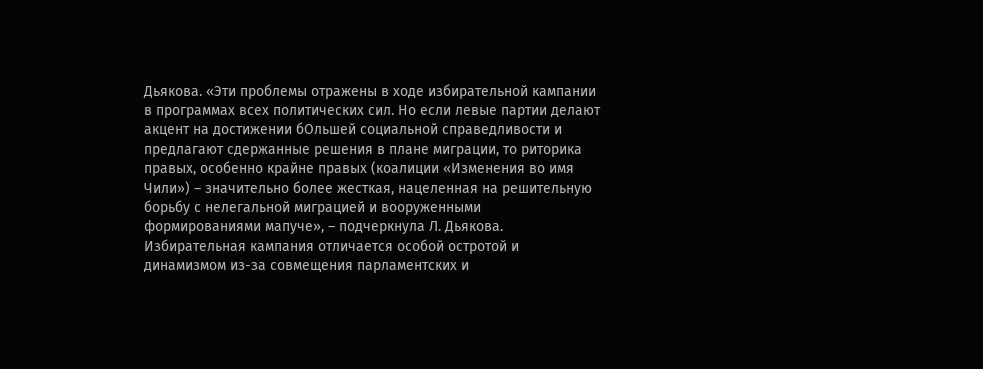Дьякова. «Эти проблемы отражены в ходе избирательной кампании в программах всех политических сил. Но если левые партии делают акцент на достижении бОльшей социальной справедливости и предлагают сдержанные решения в плане миграции, то риторика правых, особенно крайне правых (коалиции «Изменения во имя Чили») – значительно более жесткая, нацеленная на решительную борьбу с нелегальной миграцией и вооруженными формированиями мапуче», – подчеркнула Л. Дьякова.
Избирательная кампания отличается особой остротой и динамизмом из-за совмещения парламентских и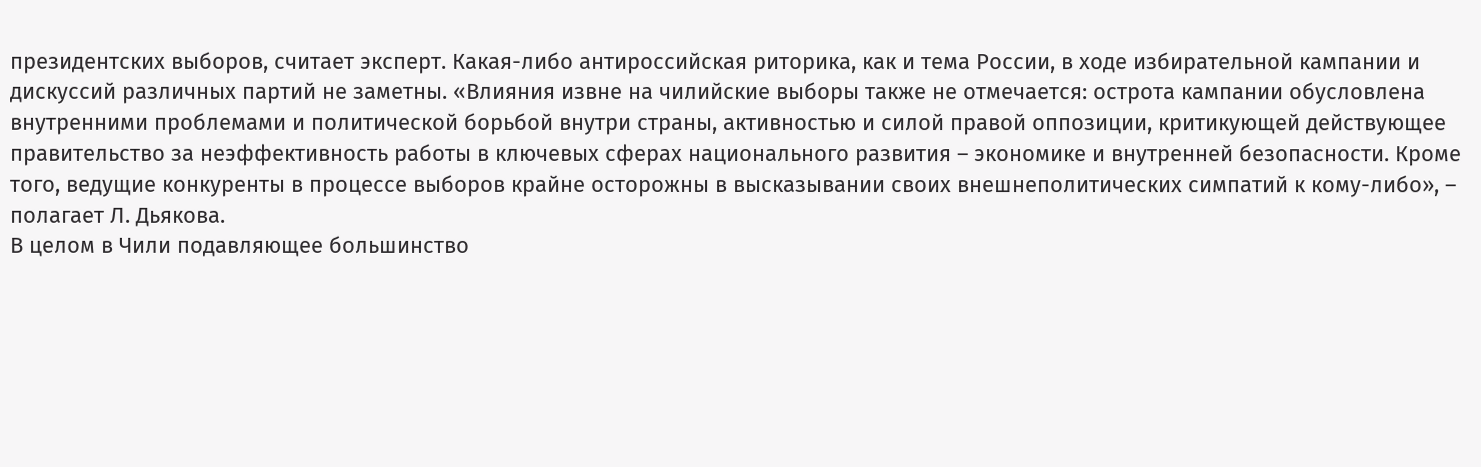президентских выборов, считает эксперт. Какая-либо антироссийская риторика, как и тема России, в ходе избирательной кампании и дискуссий различных партий не заметны. «Влияния извне на чилийские выборы также не отмечается: острота кампании обусловлена внутренними проблемами и политической борьбой внутри страны, активностью и силой правой оппозиции, критикующей действующее правительство за неэффективность работы в ключевых сферах национального развития – экономике и внутренней безопасности. Кроме того, ведущие конкуренты в процессе выборов крайне осторожны в высказывании своих внешнеполитических симпатий к кому-либо», – полагает Л. Дьякова.
В целом в Чили подавляющее большинство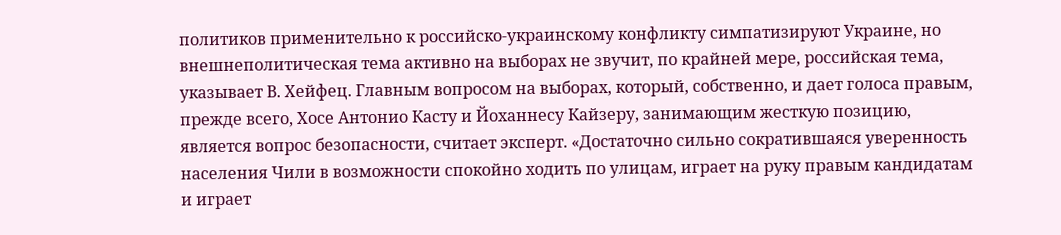политиков применительно к российско-украинскому конфликту симпатизируют Украине, но внешнеполитическая тема активно на выборах не звучит, по крайней мере, российская тема, указывает В. Хейфец. Главным вопросом на выборах, который, собственно, и дает голоса правым, прежде всего, Хосе Антонио Касту и Йоханнесу Кайзеру, занимающим жесткую позицию, является вопрос безопасности, считает эксперт. «Достаточно сильно сократившаяся уверенность населения Чили в возможности спокойно ходить по улицам, играет на руку правым кандидатам и играет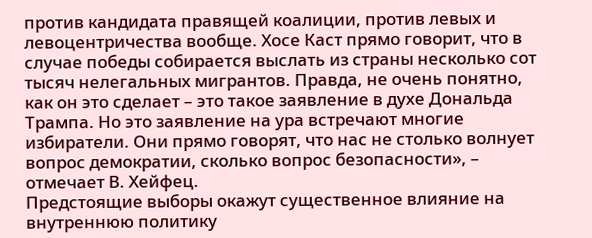против кандидата правящей коалиции, против левых и левоцентричества вообще. Хосе Каст прямо говорит, что в случае победы собирается выслать из страны несколько сот тысяч нелегальных мигрантов. Правда, не очень понятно, как он это сделает – это такое заявление в духе Дональда Трампа. Но это заявление на ура встречают многие избиратели. Они прямо говорят, что нас не столько волнует вопрос демократии, сколько вопрос безопасности», – отмечает В. Хейфец.
Предстоящие выборы окажут существенное влияние на внутреннюю политику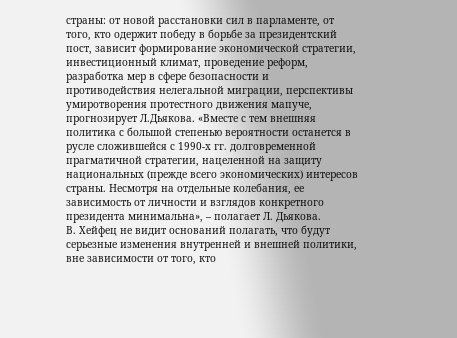страны: от новой расстановки сил в парламенте, от того, кто одержит победу в борьбе за президентский пост, зависит формирование экономической стратегии, инвестиционный климат, проведение реформ, разработка мер в сфере безопасности и противодействия нелегальной миграции, перспективы умиротворения протестного движения мапуче, прогнозирует Л.Дьякова. «Вместе с тем внешняя политика с большой степенью вероятности останется в русле сложившейся с 1990-х гг. долговременной прагматичной стратегии, нацеленной на защиту национальных (прежде всего экономических) интересов страны. Несмотря на отдельные колебания, ее зависимость от личности и взглядов конкретного президента минимальна», – полагает Л. Дьякова.
В. Хейфец не видит оснований полагать, что будут серьезные изменения внутренней и внешней политики, вне зависимости от того, кто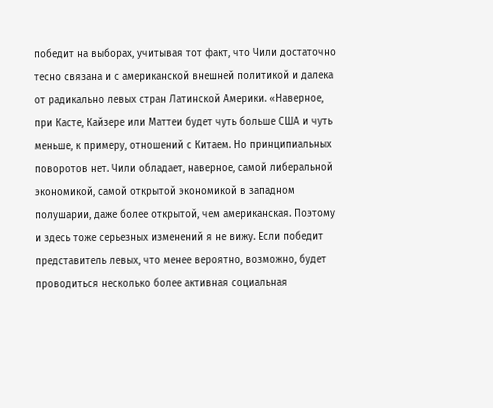победит на выборах, учитывая тот факт, что Чили достаточно тесно связана и с американской внешней политикой и далека от радикально левых стран Латинской Америки. «Наверное, при Касте, Кайзере или Маттеи будет чуть больше США и чуть меньше, к примеру, отношений с Китаем. Но принципиальных поворотов нет. Чили обладает, наверное, самой либеральной экономикой, самой открытой экономикой в западном полушарии, даже более открытой, чем американская. Поэтому и здесь тоже серьезных изменений я не вижу. Если победит представитель левых, что менее вероятно, возможно, будет проводиться несколько более активная социальная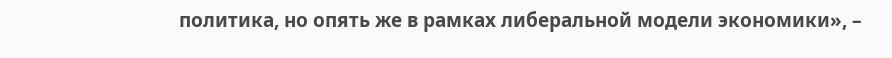политика, но опять же в рамках либеральной модели экономики», –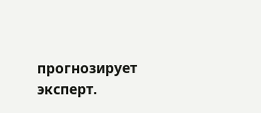прогнозирует эксперт.